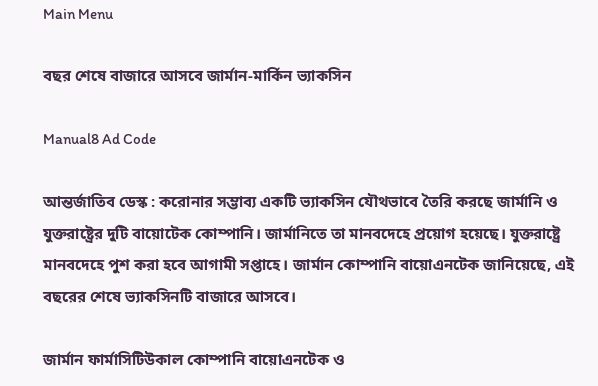Main Menu

বছর শেষে বাজারে আসবে জার্মান-মার্কিন ভ্যাকসিন

Manual8 Ad Code

আন্তর্জাতিব ডেস্ক : করোনার সম্ভাব্য একটি ভ্যাকসিন যৌথভাবে তৈরি করছে জার্মানি ও যুক্তরাষ্ট্রের দুটি বায়োটেক কোম্পানি। জার্মানিতে তা মানবদেহে প্রয়োগ হয়েছে। যুক্তরাষ্ট্রে মানবদেহে পুশ করা হবে আগামী সপ্তাহে। জার্মান কোম্পানি বায়োএনটেক জানিয়েছে, এই বছরের শেষে ভ্যাকসিনটি বাজারে আসবে।

জার্মান ফার্মাসিটিউকাল কোম্পানি বায়োএনটেক ও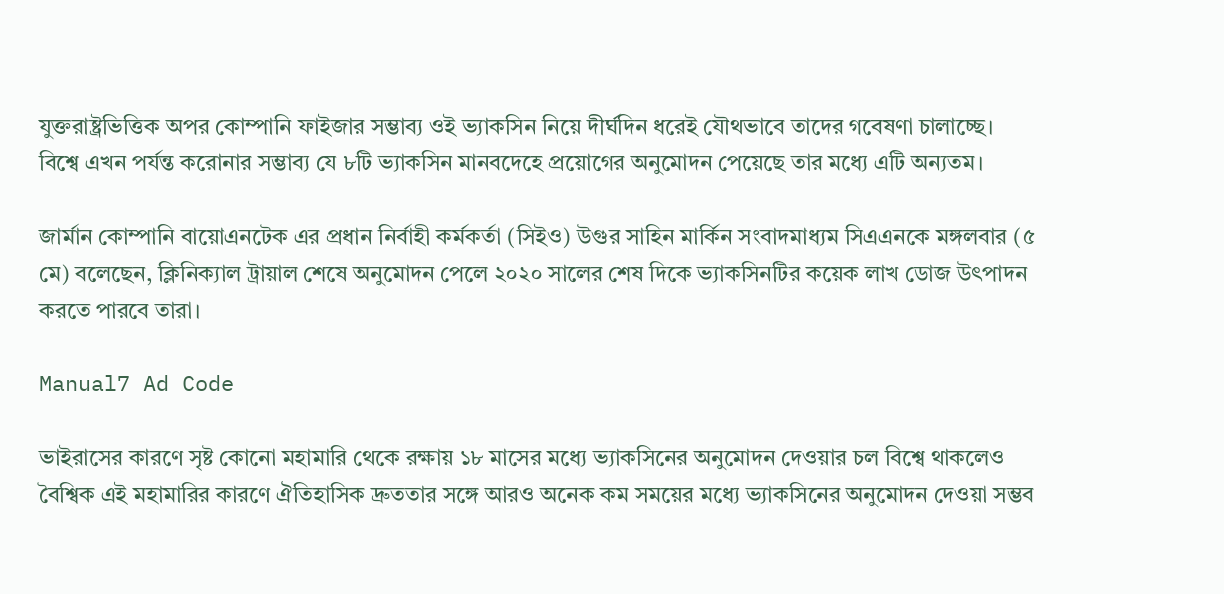যুক্তরাষ্ট্রভিত্তিক অপর কোম্পানি ফাইজার সম্ভাব্য ওই ভ্যাকসিন নিয়ে দীর্ঘদিন ধরেই যৌথভাবে তাদের গবেষণা চালাচ্ছে। বিশ্বে এখন পর্যন্ত করোনার সম্ভাব্য যে ৮টি ভ্যাকসিন মানবদেহে প্রয়োগের অনুমোদন পেয়েছে তার মধ্যে এটি অন্যতম।

জার্মান কোম্পানি বায়োএনটেক এর প্রধান নির্বাহী কর্মকর্তা (সিইও) উগুর সাহিন মার্কিন সংবাদমাধ্যম সিএএনকে মঙ্গলবার (৫ মে) বলেছেন, ক্লিনিক্যাল ট্রায়াল শেষে অনুমোদন পেলে ২০২০ সালের শেষ দিকে ভ্যাকসিনটির কয়েক লাখ ডোজ উৎপাদন করতে পারবে তারা।

Manual7 Ad Code

ভাইরাসের কারণে সৃষ্ট কোনো মহামারি থেকে রক্ষায় ১৮ মাসের মধ্যে ভ্যাকসিনের অনুমোদন দেওয়ার চল বিশ্বে থাকলেও বৈশ্বিক এই মহামারির কারণে ঐতিহাসিক দ্রুততার সঙ্গে আরও অনেক কম সময়ের মধ্যে ভ্যাকসিনের অনুমোদন দেওয়া সম্ভব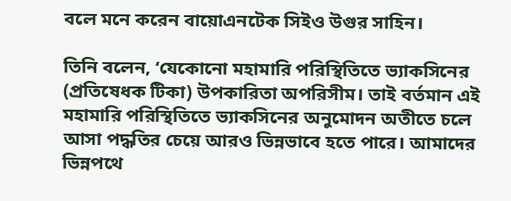বলে মনে করেন বায়োএনটেক সিইও উগুর সাহিন।

তিনি বলেন, ‘যেকোনো মহামারি পরিস্থিতিতে ভ্যাকসিনের (প্রতিষেধক টিকা) উপকারিতা অপরিসীম। তাই বর্তমান এই মহামারি পরিস্থিতিতে ভ্যাকসিনের অনুমোদন অতীতে চলে আসা পদ্ধতির চেয়ে আরও ভিন্নভাবে হতে পারে। আমাদের ভিন্নপথে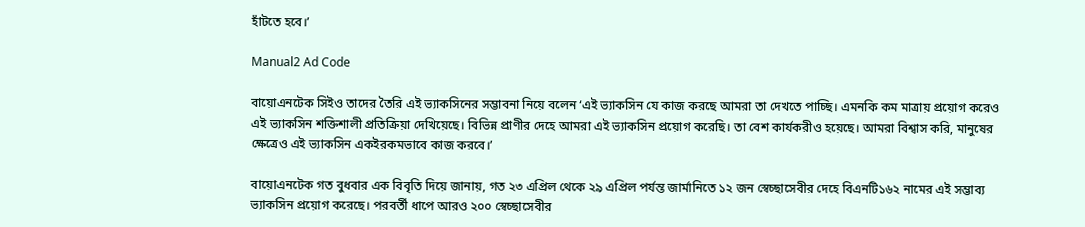হাঁটতে হবে।’

Manual2 Ad Code

বায়োএনটেক সিইও তাদের তৈরি এই ভ্যাকসিনের সম্ভাবনা নিয়ে বলেন ‘এই ভ্যাকসিন যে কাজ করছে আমরা তা দেখতে পাচ্ছি। এমনকি কম মাত্রায় প্রয়োগ করেও এই ভ্যাকসিন শক্তিশালী প্রতিক্রিয়া দেখিয়েছে। বিভিন্ন প্রাণীর দেহে আমরা এই ভ্যাকসিন প্রয়োগ করেছি। তা বেশ কার্যকরীও হয়েছে। আমরা বিশ্বাস করি, মানুষের ক্ষেত্রেও এই ভ্যাকসিন একইরকমভাবে কাজ করবে।’

বায়োএনটেক গত বুধবার এক বিবৃতি দিয়ে জানায়, গত ২৩ এপ্রিল থেকে ২৯ এপ্রিল পর্যন্ত জার্মানিতে ১২ জন স্বেচ্ছাসেবীর দেহে বিএনটি১৬২ নামের এই সম্ভাব্য ভ্যাকসিন প্রয়োগ করেছে। পরবর্তী ধাপে আরও ২০০ স্বেচ্ছাসেবীর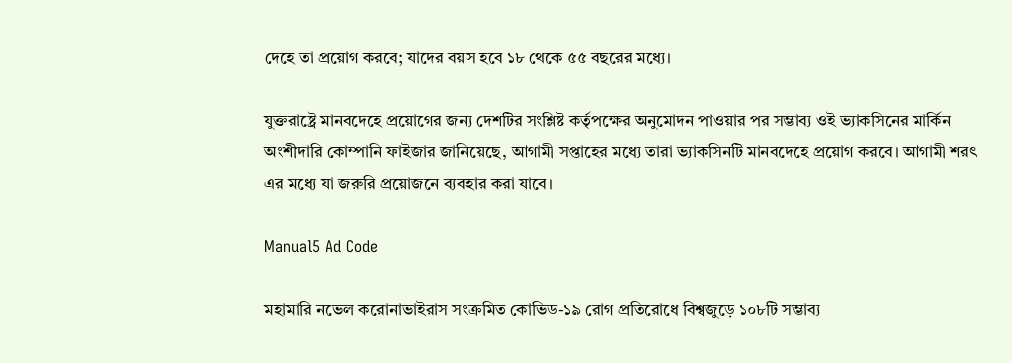দেহে তা প্রয়োগ করবে; যাদের বয়স হবে ১৮ থেকে ৫৫ বছরের মধ্যে।

যুক্তরাষ্ট্রে মানবদেহে প্রয়োগের জন্য দেশটির সংশ্লিষ্ট কর্তৃপক্ষের অনুমোদন পাওয়ার পর সম্ভাব্য ওই ভ্যাকসিনের মার্কিন অংশীদারি কোম্পানি ফাইজার জানিয়েছে, আগামী সপ্তাহের মধ্যে তারা ভ্যাকসিনটি মানবদেহে প্রয়োগ করবে। আগামী শরৎ এর মধ্যে যা জরুরি প্রয়োজনে ব্যবহার করা যাবে।

Manual5 Ad Code

মহামারি নভেল করোনাভাইরাস সংক্রমিত কোভিড-১৯ রোগ প্রতিরোধে বিশ্বজুড়ে ১০৮টি সম্ভাব্য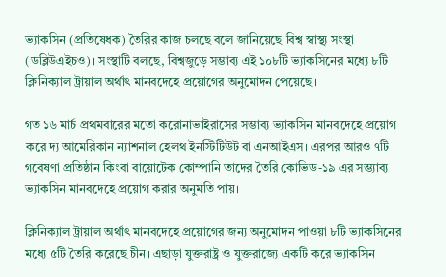ভ্যাকসিন (প্রতিষেধক) তৈরির কাজ চলছে বলে জানিয়েছে বিশ্ব স্বাস্থ্য সংস্থা (ডব্লিউএইচও)। সংস্থাটি বলছে, বিশ্বজুড়ে সম্ভাব্য এই ১০৮টি ভ্যাকসিনের মধ্যে ৮টি ক্লিনিক্যাল ট্রায়াল অর্থাৎ মানবদেহে প্রয়োগের অনুমোদন পেয়েছে।

গত ১৬ মার্চ প্রথমবারের মতো করোনাভাইরাসের সম্ভাব্য ভ্যাকসিন মানবদেহে প্রয়োগ করে দ্য আমেরিকান ন্যাশনাল হেলথ ইনস্টিটিউট বা এনআইএস। এরপর আরও ৭টি গবেষণা প্রতিষ্ঠান কিংবা বায়োটেক কোম্পানি তাদের তৈরি কোভিড-১৯ এর সম্ভ্যাব্য ভ্যাকসিন মানবদেহে প্রয়োগ করার অনুমতি পায়।

ক্লিনিক্যাল ট্রায়াল অর্থাৎ মানবদেহে প্রয়োগের জন্য অনুমোদন পাওয়া ৮টি ভ্যাকসিনের মধ্যে ৫টি তৈরি করেছে চীন। এছাড়া যুক্তরাষ্ট্র ও যুক্তরাজ্যে একটি করে ভ্যাকসিন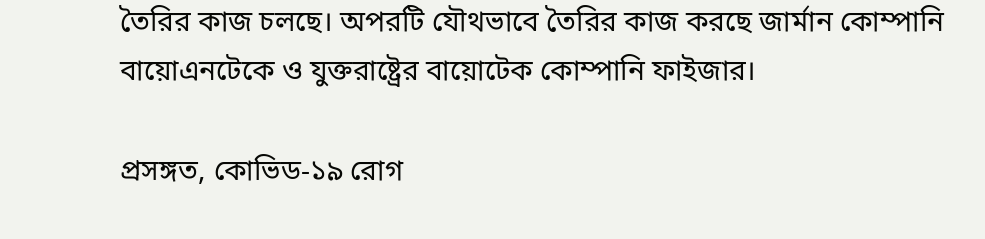তৈরির কাজ চলছে। অপরটি যৌথভাবে তৈরির কাজ করছে জার্মান কোম্পানি বায়োএনটেকে ও যুক্তরাষ্ট্রের বায়োটেক কোম্পানি ফাইজার।

প্রসঙ্গত, কোভিড-১৯ রোগ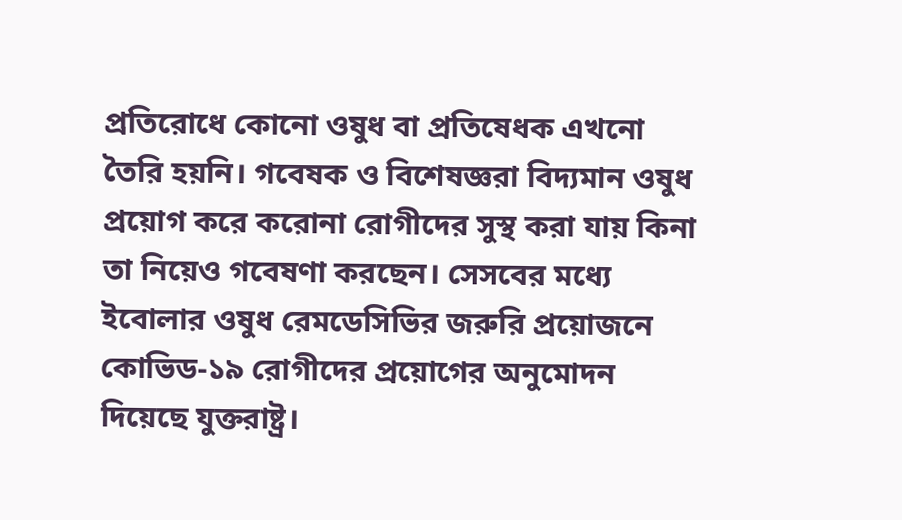প্রতিরোধে কোনো ওষুধ বা প্রতিষেধক এখনো তৈরি হয়নি। গবেষক ও বিশেষজ্ঞরা বিদ্যমান ওষুধ প্রয়োগ করে করোনা রোগীদের সুস্থ করা যায় কিনা তা নিয়েও গবেষণা করছেন। সেসবের মধ্যে ইবোলার ওষুধ রেমডেসিভির জরুরি প্রয়োজনে কোভিড-১৯ রোগীদের প্রয়োগের অনুমোদন দিয়েছে যুক্তরাষ্ট্র।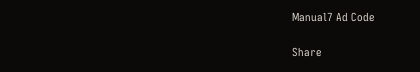Manual7 Ad Code

Share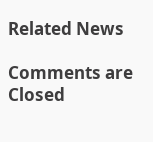Related News

Comments are Closed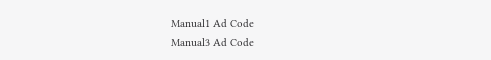Manual1 Ad Code
Manual3 Ad Code